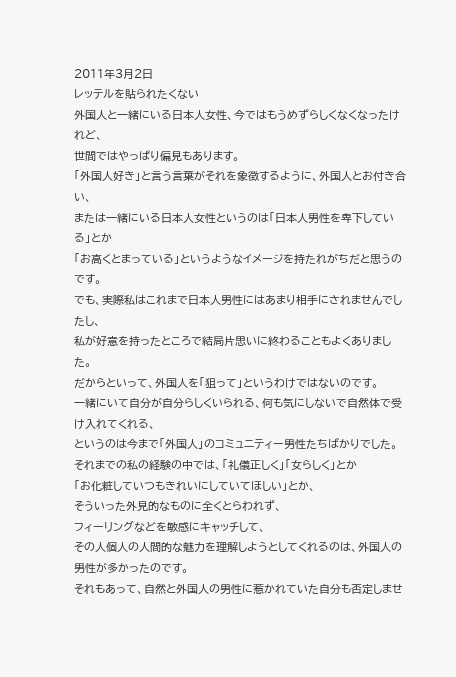2011年3月2日
レッテルを貼られたくない
外国人と一緒にいる日本人女性、今ではもうめずらしくなくなったけれど、
世間ではやっぱり偏見もあります。
「外国人好き」と言う言葉がそれを象徴するように、外国人とお付き合い、
または一緒にいる日本人女性というのは「日本人男性を卑下している」とか
「お高くとまっている」というようなイメージを持たれがちだと思うのです。
でも、実際私はこれまで日本人男性にはあまり相手にされませんでしたし、
私が好意を持ったところで結局片思いに終わることもよくありました。
だからといって、外国人を「狙って」というわけではないのです。
一緒にいて自分が自分らしくいられる、何も気にしないで自然体で受け入れてくれる、
というのは今まで「外国人」のコミュニティー男性たちばかりでした。
それまでの私の経験の中では、「礼儀正しく」「女らしく」とか
「お化粧していつもきれいにしていてほしい」とか、
そういった外見的なものに全くとらわれず、
フィーリングなどを敏感にキャッチして、
その人個人の人間的な魅力を理解しようとしてくれるのは、外国人の男性が多かったのです。
それもあって、自然と外国人の男性に惹かれていた自分も否定しませ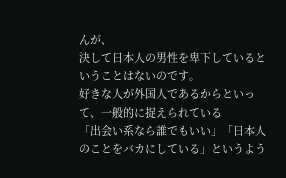んが、
決して日本人の男性を卑下しているということはないのです。
好きな人が外国人であるからといって、一般的に捉えられている
「出会い系なら誰でもいい」「日本人のことをバカにしている」というよう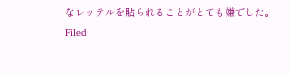なレッテルを貼られることがとても嫌でした。
Filed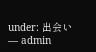under: 出会い — admin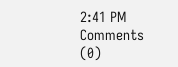2:41 PM Comments (0)